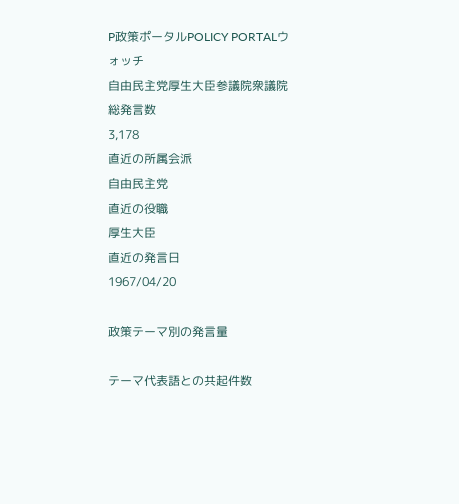P政策ポータルPOLICY PORTALウォッチ
自由民主党厚生大臣参議院衆議院
総発言数
3,178
直近の所属会派
自由民主党
直近の役職
厚生大臣
直近の発言日
1967/04/20

政策テーマ別の発言量

テーマ代表語との共起件数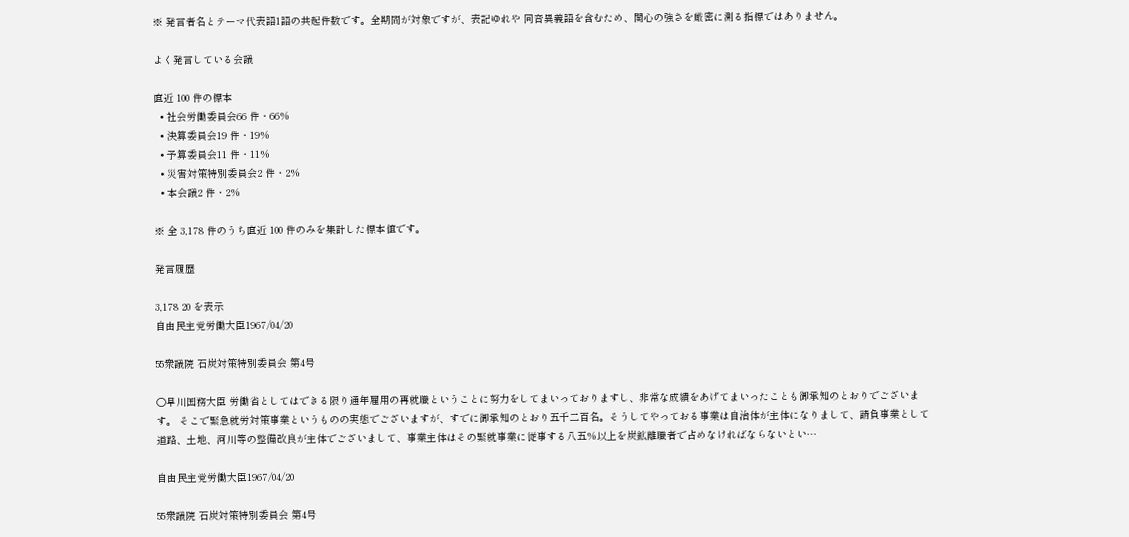※ 発言者名とテーマ代表語1語の共起件数です。全期間が対象ですが、表記ゆれや 同音異義語を含むため、関心の強さを厳密に測る指標ではありません。

よく発言している会議

直近 100 件の標本
  • 社会労働委員会66 件・66%
  • 決算委員会19 件・19%
  • 予算委員会11 件・11%
  • 災害対策特別委員会2 件・2%
  • 本会議2 件・2%

※ 全 3,178 件のうち直近 100 件のみを集計した標本値です。

発言履歴

3,178 20 を表示
自由民主党労働大臣1967/04/20

55衆議院 石炭対策特別委員会 第4号

○早川国務大臣 労働省としてはできる限り通年雇用の再就職ということに努力をしてまいっておりますし、非常な成績をあげてまいったことも御承知のとおりでございます。 そこで緊急就労対策事業というものの実態でございますが、すでに御承知のとおり五千二百名。そうしてやっておる事業は自治体が主体になりまして、請負事業として道路、土地、河川等の整備改良が主体でございまして、事業主体はその緊就事業に従事する八五%以上を炭鉱離職者で占めなければならないとい…

自由民主党労働大臣1967/04/20

55衆議院 石炭対策特別委員会 第4号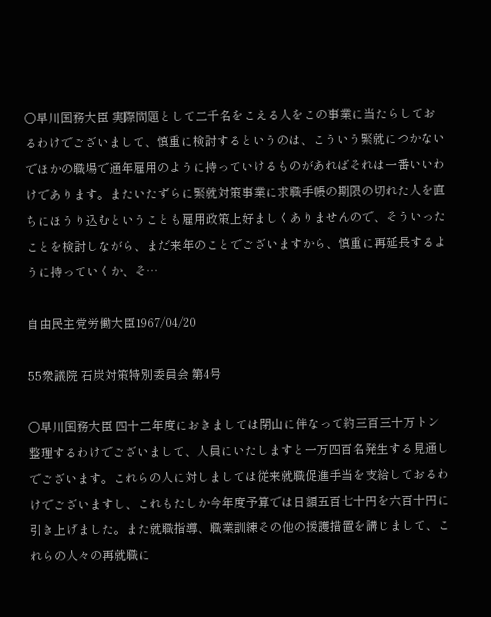○早川国務大臣 実際問題として二千名をこえる人をこの事業に当たらしておるわけでございまして、慎重に検討するというのは、こういう緊就につかないでほかの職場で通年雇用のように持っていけるものがあればそれは一番いいわけであります。またいたずらに緊就対策事業に求職手帳の期限の切れた人を直ちにほうり込むということも雇用政策上好ましくありませんので、そういったことを検討しながら、まだ来年のことでございますから、慎重に再延長するように持っていくか、そ…

自由民主党労働大臣1967/04/20

55衆議院 石炭対策特別委員会 第4号

○早川国務大臣 四十二年度におきましては閉山に伴なって約三百三十万トン整理するわけでございまして、人員にいたしますと一万四百名発生する見通しでございます。これらの人に対しましては従来就職促進手当を支給しておるわけでございますし、これもたしか今年度予算では日額五百七十円を六百十円に引き上げました。また就職指導、職業訓練その他の援護措置を講じまして、これらの人々の再就職に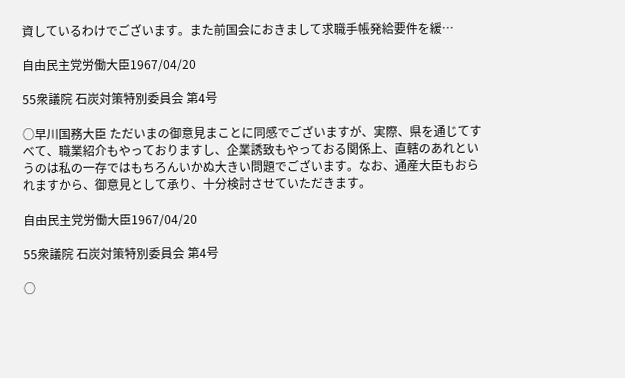資しているわけでございます。また前国会におきまして求職手帳発給要件を緩…

自由民主党労働大臣1967/04/20

55衆議院 石炭対策特別委員会 第4号

○早川国務大臣 ただいまの御意見まことに同感でございますが、実際、県を通じてすべて、職業紹介もやっておりますし、企業誘致もやっておる関係上、直轄のあれというのは私の一存ではもちろんいかぬ大きい問題でございます。なお、通産大臣もおられますから、御意見として承り、十分検討させていただきます。

自由民主党労働大臣1967/04/20

55衆議院 石炭対策特別委員会 第4号

○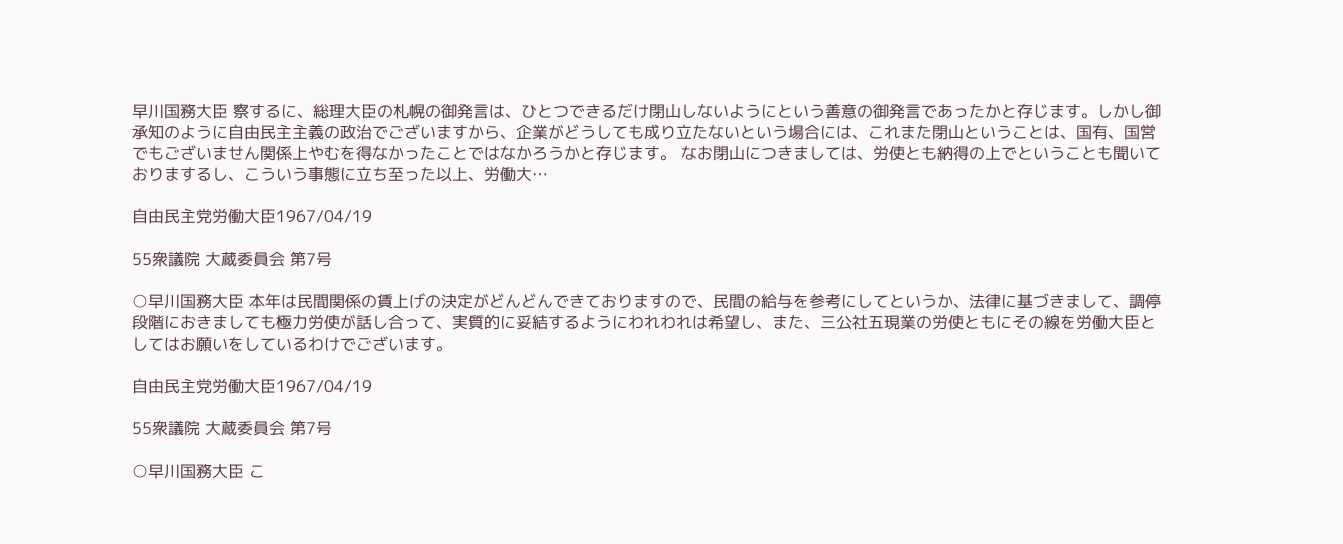早川国務大臣 察するに、総理大臣の札幌の御発言は、ひとつできるだけ閉山しないようにという善意の御発言であったかと存じます。しかし御承知のように自由民主主義の政治でございますから、企業がどうしても成り立たないという場合には、これまた閉山ということは、国有、国営でもございません関係上やむを得なかったことではなかろうかと存じます。 なお閉山につきましては、労使とも納得の上でということも聞いておりまするし、こういう事態に立ち至った以上、労働大…

自由民主党労働大臣1967/04/19

55衆議院 大蔵委員会 第7号

○早川国務大臣 本年は民間関係の賃上げの決定がどんどんできておりますので、民間の給与を参考にしてというか、法律に基づきまして、調停段階におきましても極力労使が話し合って、実質的に妥結するようにわれわれは希望し、また、三公社五現業の労使ともにその線を労働大臣としてはお願いをしているわけでございます。

自由民主党労働大臣1967/04/19

55衆議院 大蔵委員会 第7号

○早川国務大臣 こ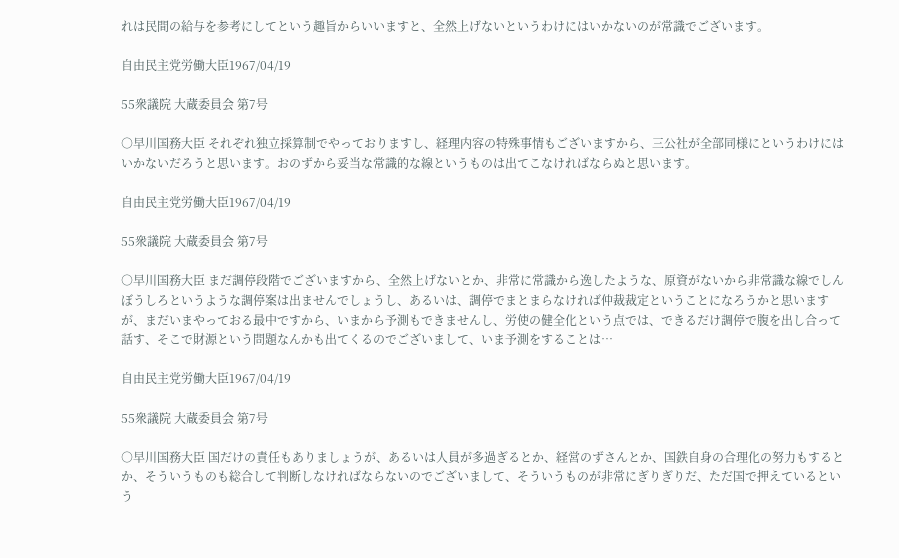れは民間の給与を参考にしてという趣旨からいいますと、全然上げないというわけにはいかないのが常識でございます。

自由民主党労働大臣1967/04/19

55衆議院 大蔵委員会 第7号

○早川国務大臣 それぞれ独立採算制でやっておりますし、経理内容の特殊事情もございますから、三公社が全部同様にというわけにはいかないだろうと思います。おのずから妥当な常識的な線というものは出てこなければならぬと思います。

自由民主党労働大臣1967/04/19

55衆議院 大蔵委員会 第7号

○早川国務大臣 まだ調停段階でございますから、全然上げないとか、非常に常識から逸したような、原資がないから非常識な線でしんぼうしろというような調停案は出ませんでしょうし、あるいは、調停でまとまらなければ仲裁裁定ということになろうかと思いますが、まだいまやっておる最中ですから、いまから予測もできませんし、労使の健全化という点では、できるだけ調停で腹を出し合って話す、そこで財源という問題なんかも出てくるのでございまして、いま予測をすることは…

自由民主党労働大臣1967/04/19

55衆議院 大蔵委員会 第7号

○早川国務大臣 国だけの責任もありましょうが、あるいは人員が多過ぎるとか、経営のずさんとか、国鉄自身の合理化の努力もするとか、そういうものも総合して判断しなければならないのでございまして、そういうものが非常にぎりぎりだ、ただ国で押えているという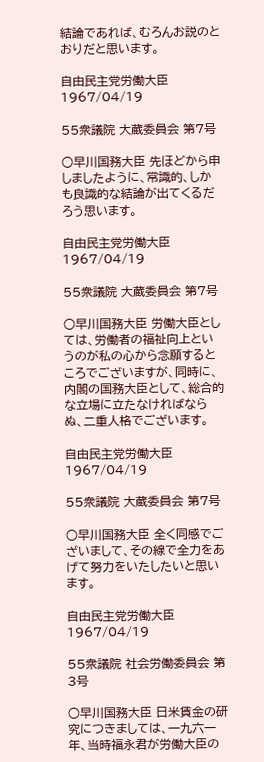結論であれば、むろんお説のとおりだと思います。

自由民主党労働大臣1967/04/19

55衆議院 大蔵委員会 第7号

○早川国務大臣 先ほどから申しましたように、常識的、しかも良識的な結論が出てくるだろう思います。

自由民主党労働大臣1967/04/19

55衆議院 大蔵委員会 第7号

○早川国務大臣 労働大臣としては、労働者の福祉向上というのが私の心から念願するところでございますが、同時に、内閣の国務大臣として、総合的な立場に立たなければならぬ、二重人格でございます。

自由民主党労働大臣1967/04/19

55衆議院 大蔵委員会 第7号

○早川国務大臣 全く同感でございまして、その線で全力をあげて努力をいたしたいと思います。

自由民主党労働大臣1967/04/19

55衆議院 社会労働委員会 第3号

○早川国務大臣 日米賃金の研究につきましては、一九六一年、当時福永君が労働大臣の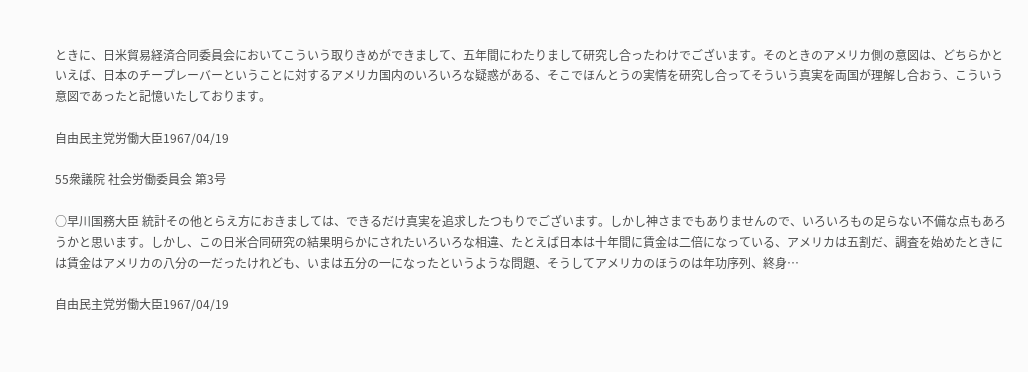ときに、日米貿易経済合同委員会においてこういう取りきめができまして、五年間にわたりまして研究し合ったわけでございます。そのときのアメリカ側の意図は、どちらかといえば、日本のチープレーバーということに対するアメリカ国内のいろいろな疑惑がある、そこでほんとうの実情を研究し合ってそういう真実を両国が理解し合おう、こういう意図であったと記憶いたしております。

自由民主党労働大臣1967/04/19

55衆議院 社会労働委員会 第3号

○早川国務大臣 統計その他とらえ方におきましては、できるだけ真実を追求したつもりでございます。しかし神さまでもありませんので、いろいろもの足らない不備な点もあろうかと思います。しかし、この日米合同研究の結果明らかにされたいろいろな相違、たとえば日本は十年間に賃金は二倍になっている、アメリカは五割だ、調査を始めたときには賃金はアメリカの八分の一だったけれども、いまは五分の一になったというような問題、そうしてアメリカのほうのは年功序列、終身…

自由民主党労働大臣1967/04/19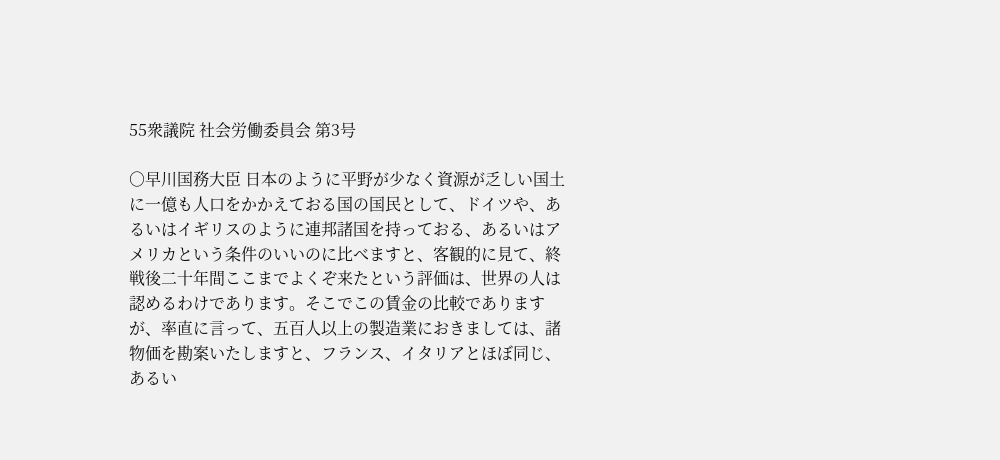55衆議院 社会労働委員会 第3号

○早川国務大臣 日本のように平野が少なく資源が乏しい国土に一億も人口をかかえておる国の国民として、ドイツや、あるいはイギリスのように連邦諸国を持っておる、あるいはアメリカという条件のいいのに比べますと、客観的に見て、終戦後二十年間ここまでよくぞ来たという評価は、世界の人は認めるわけであります。そこでこの賃金の比較でありますが、率直に言って、五百人以上の製造業におきましては、諸物価を勘案いたしますと、フランス、イタリアとほぼ同じ、あるい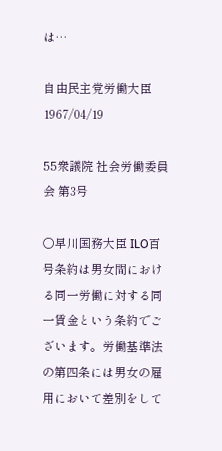は…

自由民主党労働大臣1967/04/19

55衆議院 社会労働委員会 第3号

○早川国務大臣 ILO百号条約は男女間における同一労働に対する同一賃金という条約でございます。労働基準法の第四条には男女の雇用において差別をして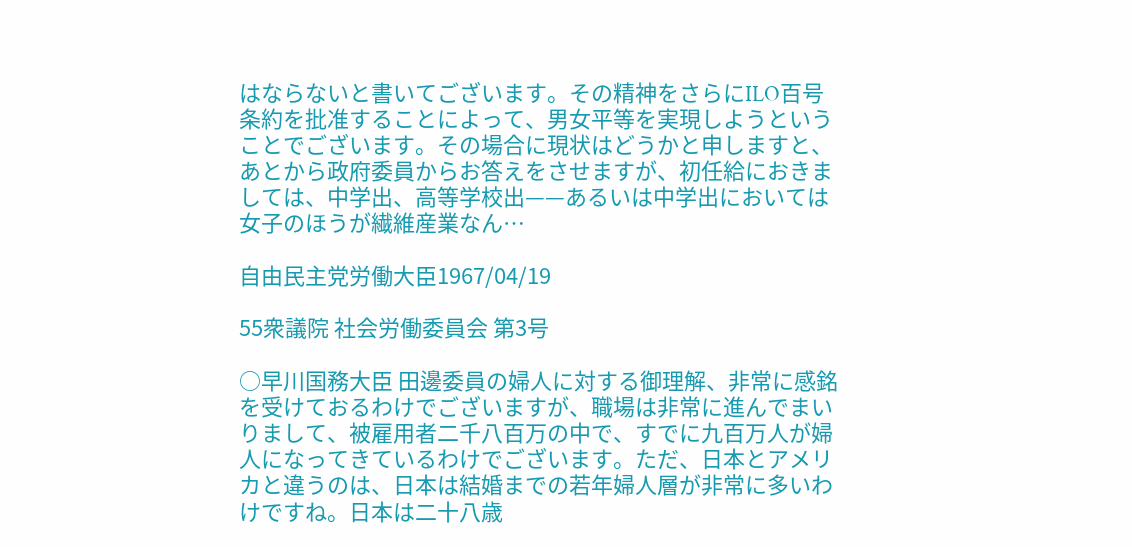はならないと書いてございます。その精神をさらにILO百号条約を批准することによって、男女平等を実現しようということでございます。その場合に現状はどうかと申しますと、あとから政府委員からお答えをさせますが、初任給におきましては、中学出、高等学校出——あるいは中学出においては女子のほうが繊維産業なん…

自由民主党労働大臣1967/04/19

55衆議院 社会労働委員会 第3号

○早川国務大臣 田邊委員の婦人に対する御理解、非常に感銘を受けておるわけでございますが、職場は非常に進んでまいりまして、被雇用者二千八百万の中で、すでに九百万人が婦人になってきているわけでございます。ただ、日本とアメリカと違うのは、日本は結婚までの若年婦人層が非常に多いわけですね。日本は二十八歳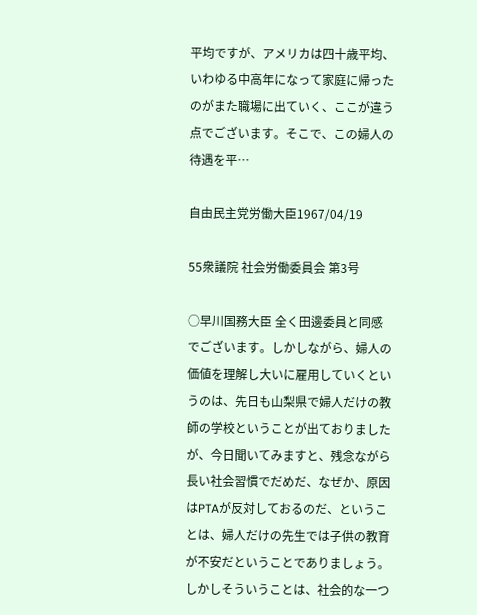平均ですが、アメリカは四十歳平均、いわゆる中高年になって家庭に帰ったのがまた職場に出ていく、ここが違う点でございます。そこで、この婦人の待遇を平…

自由民主党労働大臣1967/04/19

55衆議院 社会労働委員会 第3号

○早川国務大臣 全く田邊委員と同感でございます。しかしながら、婦人の価値を理解し大いに雇用していくというのは、先日も山梨県で婦人だけの教師の学校ということが出ておりましたが、今日聞いてみますと、残念ながら長い社会習慣でだめだ、なぜか、原因はPTAが反対しておるのだ、ということは、婦人だけの先生では子供の教育が不安だということでありましょう。しかしそういうことは、社会的な一つ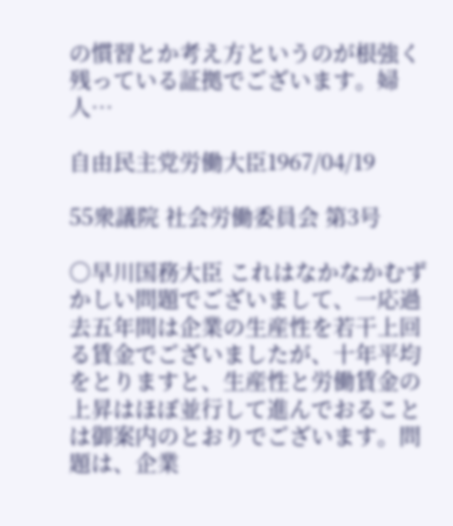の慣習とか考え方というのが根強く残っている証拠でございます。婦人…

自由民主党労働大臣1967/04/19

55衆議院 社会労働委員会 第3号

○早川国務大臣 これはなかなかむずかしい問題でございまして、一応過去五年間は企業の生産性を若干上回る賃金でございましたが、十年平均をとりますと、生産性と労働賃金の上昇はほぼ並行して進んでおることは御案内のとおりでございます。問題は、企業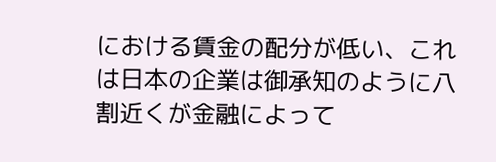における賃金の配分が低い、これは日本の企業は御承知のように八割近くが金融によって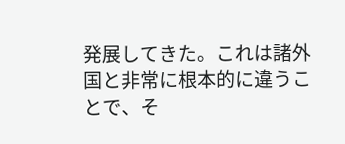発展してきた。これは諸外国と非常に根本的に違うことで、そ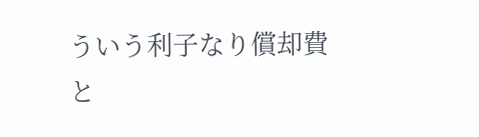ういう利子なり償却費と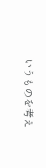いうものを考え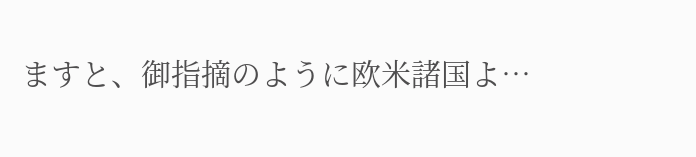ますと、御指摘のように欧米諸国よ…